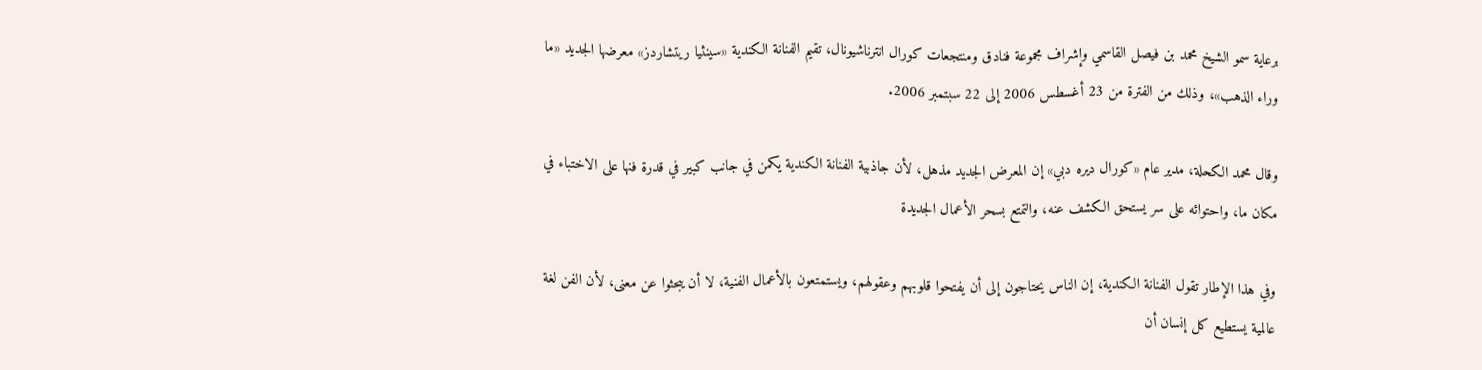برعاية سمو الشيخ محمد بن فيصل القاسمي وإشراف مجموعة فنادق ومنتجعات كورال انترناشيونال، تقيم الفنانة الكندية «سينثيا ريتشاردز» معرضها الجديد «ما وراء الذهب»، وذلك من الفترة من 23 أغسطس 2006 إلى 22 سبتمبر 2006.

وقال محمد الكحلة، مدير عام «كورال ديره دبي» إن المعرض الجديد مذهل، لأن جاذبية الفنانة الكندية يكمن في جانب كبير في قدرة فنها على الاختباء في مكان ما، واحتوائه على سر يستحق الكشف عنه، والتمتع بسحر الأعمال الجديدة

وفي هذا الإطار تقول الفنانة الكندية، إن الناس يحتاجون إلى أن يفتحوا قلوبهم وعقولهم، ويستمتعون بالأعمال الفنية، لا أن يبحثوا عن معنى، لأن الفن لغة عالمية يستطيع كل إنسان أن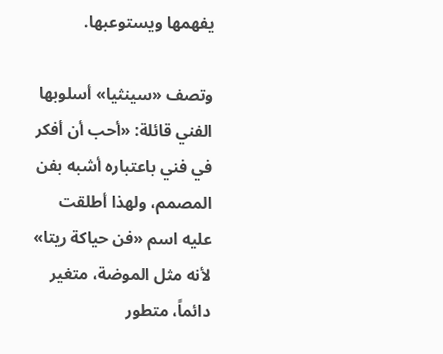يفهمها ويستوعبها.

وتصف «سينثيا» أسلوبها الفني قائلة: «أحب أن أفكر في فني باعتباره أشبه بفن المصمم، ولهذا أطلقت عليه اسم «فن حياكة ريتا» لأنه مثل الموضة، متغير دائماً، متطور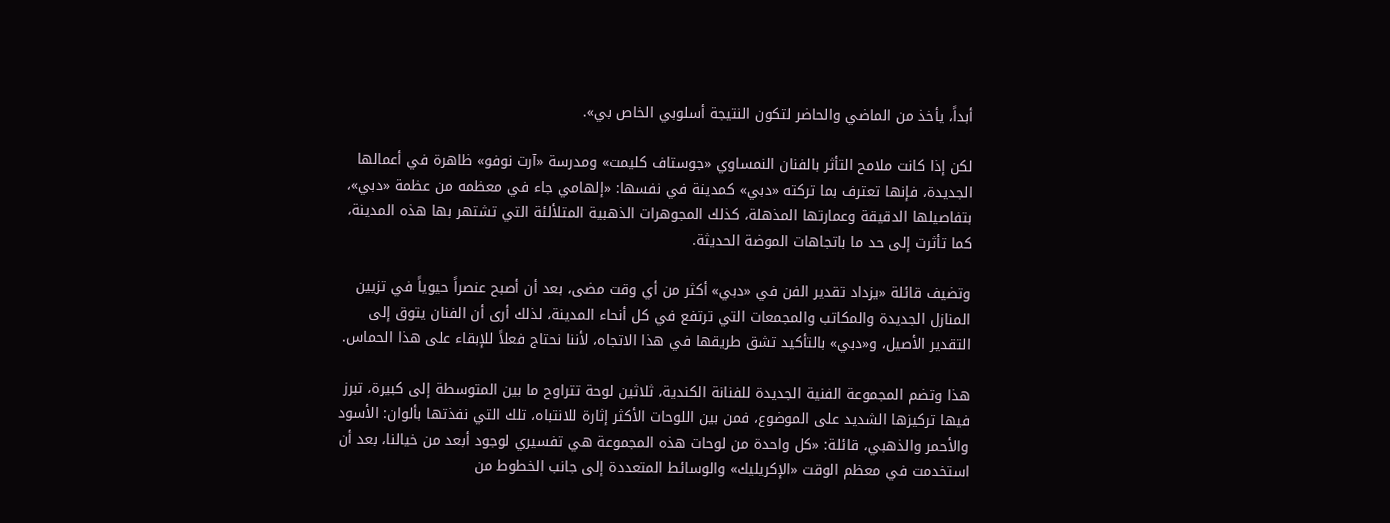أبداً، يأخذ من الماضي والحاضر لتكون النتيجة أسلوبي الخاص بي».

لكن إذا كانت ملامح التأثر بالفنان النمساوي «جوستاف كليمت» ومدرسة «آرت نوفو» ظاهرة في أعمالها الجديدة، فإنها تعترف بما تركته «دبي» كمدينة في نفسها: «إلهامي جاء في معظمه من عظمة «دبي»، بتفاصيلها الدقيقة وعمارتها المذهلة، كذلك المجوهرات الذهبية المتلألئة التي تشتهر بها هذه المدينة، كما تأثرت إلى حد ما باتجاهات الموضة الحديثة.

وتضيف قائلة «يزداد تقدير الفن في «دبي» أكثر من أي وقت مضى، بعد أن أصبح عنصراً حيوياً في تزيين المنازل الجديدة والمكاتب والمجمعات التي ترتفع في كل أنحاء المدينة، لذلك أرى أن الفنان يتوق إلى التقدير الأصيل، و«دبي» بالتأكيد تشق طريقها في هذا الاتجاه، لأننا نحتاج فعلاً للإبقاء على هذا الحماس.

هذا وتضم المجموعة الفنية الجديدة للفنانة الكندية، ثلاثين لوحة تتراوح ما بين المتوسطة إلى كبيرة، تبرز فيها تركيزها الشديد على الموضوع، فمن بين اللوحات الأكثر إثارة للانتباه، تلك التي نفذتها بألوان: الأسود والأحمر والذهبي، قائلة: «كل واحدة من لوحات هذه المجموعة هي تفسيري لوجود أبعد من خيالنا، بعد أن استخدمت في معظم الوقت «الإكريليك» والوسائط المتعددة إلى جانب الخطوط من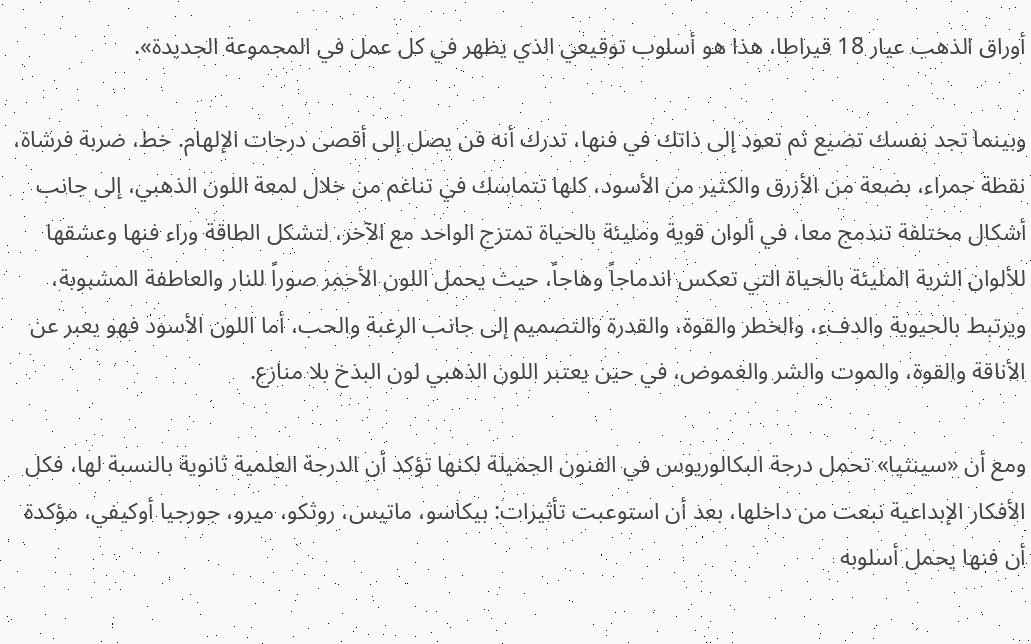أوراق الذهب عيار 18 قيراطا، هذا هو أسلوب توقيعي الذي يظهر في كل عمل في المجموعة الجديدة».

وبينما تجد نفسك تضيع ثم تعود إلى ذاتك في فنها، تدرك أنه فن يصل إلى أقصى درجات الإلهام. خط، ضربة فرشاة، نقطة حمراء، بضعة من الأزرق والكثير من الأسود، كلها تتماسك في تناغم من خلال لمعة اللون الذهبي، إلى جانب أشكال مختلفة تندمج معا، في ألوان قوية ومليئة بالحياة تمتزج الواحد مع الآخر، لتشكل الطاقة وراء فنها وعشقها للألوان الثرية المليئة بالحياة التي تعكس اندماجاً وهاجاً، حيث يحمل اللون الأحمر صوراً للنار والعاطفة المشبوبة، ويرتبط بالحيوية والدفء، والخطر والقوة، والقدرة والتصميم إلى جانب الرغبة والحب، أما اللون الأسود فهو يعبر عن الأناقة والقوة، والموت والشر والغموض، في حين يعتبر اللون الذهبي لون البذخ بلا منازع.

ومع أن «سينثيا» تحمل درجة البكالوريوس في الفنون الجميلة لكنها تؤكد أن الدرجة العلمية ثانوية بالنسبة لها، فكل الأفكار الإبداعية نبعت من داخلها، بعد أن استوعبت تأثيرات: بيكاسو، ماتيس، روثكو، ميرو، جورجيا أوكيفي، مؤكدة أن فنها يحمل أسلوبه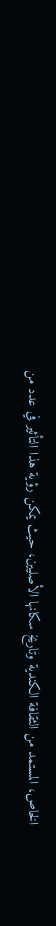الخاص، المستمد من الثقافة الكندية وتاريخ سكانها الأصليين، حيث يمكن رؤية هذا التأثير في عدد من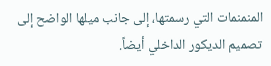المنمنمات التي رسمتها، إلى جانب ميلها الواضح إلى تصميم الديكور الداخلي أيضاً.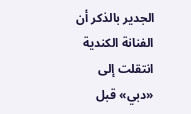الجدير بالذكر أن الفنانة الكندية انتقلت إلى «دبي» قبل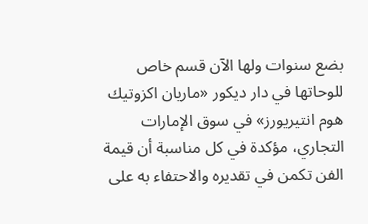بضع سنوات ولها الآن قسم خاص للوحاتها في دار ديكور «ماريان اكزوتيك هوم انتيريورز» في سوق الإمارات التجاري، مؤكدة في كل مناسبة أن قيمة الفن تكمن في تقديره والاحتفاء به على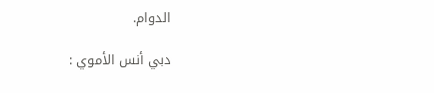الدوام.

دبي أنس الأموي :